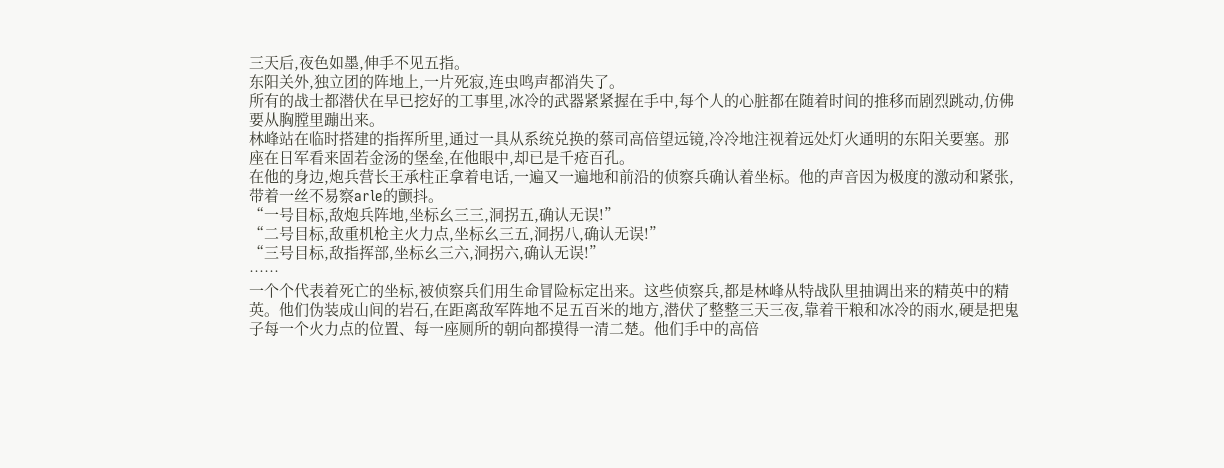三天后,夜色如墨,伸手不见五指。
东阳关外,独立团的阵地上,一片死寂,连虫鸣声都消失了。
所有的战士都潜伏在早已挖好的工事里,冰冷的武器紧紧握在手中,每个人的心脏都在随着时间的推移而剧烈跳动,仿佛要从胸膛里蹦出来。
林峰站在临时搭建的指挥所里,通过一具从系统兑换的蔡司高倍望远镜,冷冷地注视着远处灯火通明的东阳关要塞。那座在日军看来固若金汤的堡垒,在他眼中,却已是千疮百孔。
在他的身边,炮兵营长王承柱正拿着电话,一遍又一遍地和前沿的侦察兵确认着坐标。他的声音因为极度的激动和紧张,带着一丝不易察arle的颤抖。
“一号目标,敌炮兵阵地,坐标幺三三,洞拐五,确认无误!”
“二号目标,敌重机枪主火力点,坐标幺三五,洞拐八,确认无误!”
“三号目标,敌指挥部,坐标幺三六,洞拐六,确认无误!”
……
一个个代表着死亡的坐标,被侦察兵们用生命冒险标定出来。这些侦察兵,都是林峰从特战队里抽调出来的精英中的精英。他们伪装成山间的岩石,在距离敌军阵地不足五百米的地方,潜伏了整整三天三夜,靠着干粮和冰冷的雨水,硬是把鬼子每一个火力点的位置、每一座厕所的朝向都摸得一清二楚。他们手中的高倍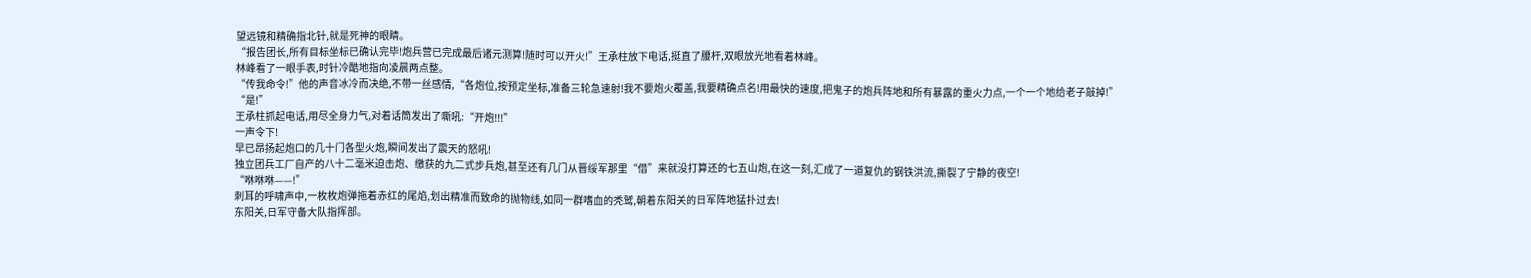望远镜和精确指北针,就是死神的眼睛。
“报告团长,所有目标坐标已确认完毕!炮兵营已完成最后诸元测算!随时可以开火!”王承柱放下电话,挺直了腰杆,双眼放光地看着林峰。
林峰看了一眼手表,时针冷酷地指向凌晨两点整。
“传我命令!”他的声音冰冷而决绝,不带一丝感情,“各炮位,按预定坐标,准备三轮急速射!我不要炮火覆盖,我要精确点名!用最快的速度,把鬼子的炮兵阵地和所有暴露的重火力点,一个一个地给老子敲掉!”
“是!”
王承柱抓起电话,用尽全身力气,对着话筒发出了嘶吼:“开炮!!!”
一声令下!
早已昂扬起炮口的几十门各型火炮,瞬间发出了震天的怒吼!
独立团兵工厂自产的八十二毫米迫击炮、缴获的九二式步兵炮,甚至还有几门从晋绥军那里“借”来就没打算还的七五山炮,在这一刻,汇成了一道复仇的钢铁洪流,撕裂了宁静的夜空!
“咻咻咻——!”
刺耳的呼啸声中,一枚枚炮弹拖着赤红的尾焰,划出精准而致命的抛物线,如同一群嗜血的秃鹫,朝着东阳关的日军阵地猛扑过去!
东阳关,日军守备大队指挥部。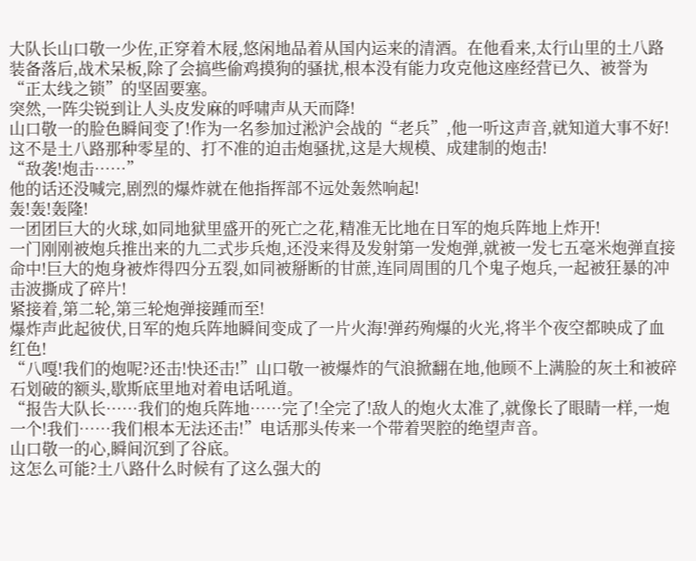大队长山口敬一少佐,正穿着木屐,悠闲地品着从国内运来的清酒。在他看来,太行山里的土八路装备落后,战术呆板,除了会搞些偷鸡摸狗的骚扰,根本没有能力攻克他这座经营已久、被誉为“正太线之锁”的坚固要塞。
突然,一阵尖锐到让人头皮发麻的呼啸声从天而降!
山口敬一的脸色瞬间变了!作为一名参加过淞沪会战的“老兵”,他一听这声音,就知道大事不好!这不是土八路那种零星的、打不准的迫击炮骚扰,这是大规模、成建制的炮击!
“敌袭!炮击……”
他的话还没喊完,剧烈的爆炸就在他指挥部不远处轰然响起!
轰!轰!轰隆!
一团团巨大的火球,如同地狱里盛开的死亡之花,精准无比地在日军的炮兵阵地上炸开!
一门刚刚被炮兵推出来的九二式步兵炮,还没来得及发射第一发炮弹,就被一发七五毫米炮弹直接命中!巨大的炮身被炸得四分五裂,如同被掰断的甘蔗,连同周围的几个鬼子炮兵,一起被狂暴的冲击波撕成了碎片!
紧接着,第二轮,第三轮炮弹接踵而至!
爆炸声此起彼伏,日军的炮兵阵地瞬间变成了一片火海!弹药殉爆的火光,将半个夜空都映成了血红色!
“八嘎!我们的炮呢?还击!快还击!”山口敬一被爆炸的气浪掀翻在地,他顾不上满脸的灰土和被碎石划破的额头,歇斯底里地对着电话吼道。
“报告大队长……我们的炮兵阵地……完了!全完了!敌人的炮火太准了,就像长了眼睛一样,一炮一个!我们……我们根本无法还击!”电话那头传来一个带着哭腔的绝望声音。
山口敬一的心,瞬间沉到了谷底。
这怎么可能?土八路什么时候有了这么强大的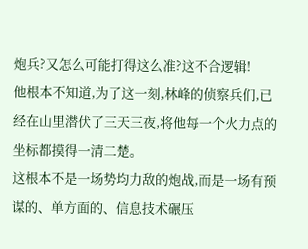炮兵?又怎么可能打得这么准?这不合逻辑!
他根本不知道,为了这一刻,林峰的侦察兵们,已经在山里潜伏了三天三夜,将他每一个火力点的坐标都摸得一清二楚。
这根本不是一场势均力敌的炮战,而是一场有预谋的、单方面的、信息技术碾压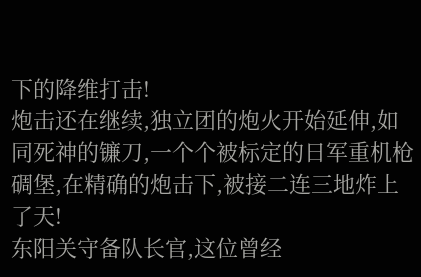下的降维打击!
炮击还在继续,独立团的炮火开始延伸,如同死神的镰刀,一个个被标定的日军重机枪碉堡,在精确的炮击下,被接二连三地炸上了天!
东阳关守备队长官,这位曾经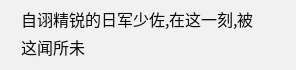自诩精锐的日军少佐,在这一刻,被这闻所未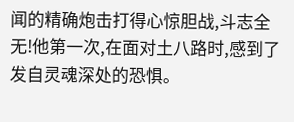闻的精确炮击打得心惊胆战,斗志全无!他第一次,在面对土八路时,感到了发自灵魂深处的恐惧。